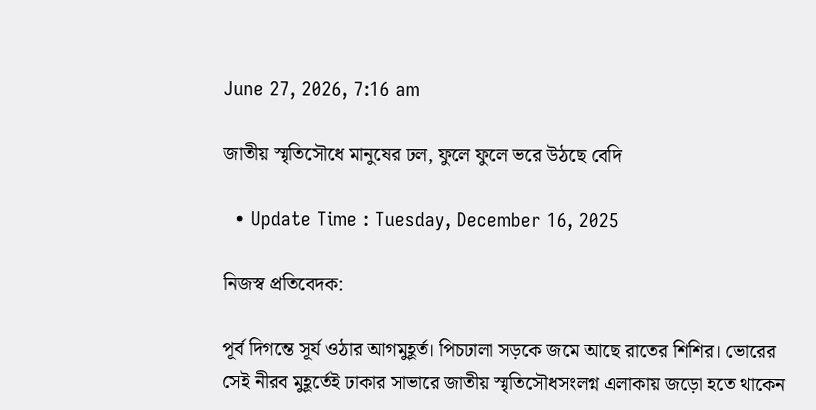June 27, 2026, 7:16 am

জাতীয় স্মৃতিসৌধে মানুষের ঢল, ফুলে ফুলে ভরে উঠছে বেদি

  • Update Time : Tuesday, December 16, 2025

নিজস্ব প্রতিবেদক:

পূর্ব দিগন্তে সূর্য ওঠার আগমুহূর্ত। পিচঢালা সড়কে জমে আছে রাতের শিশির। ভোরের সেই নীরব মুহূর্তেই ঢাকার সাভারে জাতীয় স্মৃতিসৌধসংলগ্ন এলাকায় জড়ো হতে থাকেন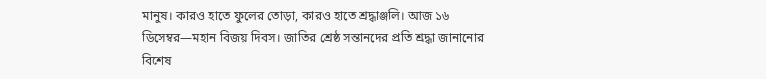মানুষ। কারও হাতে ফুলের তোড়া, কারও হাতে শ্রদ্ধাঞ্জলি। আজ ১৬ ডিসেম্বর—মহান বিজয় দিবস। জাতির শ্রেষ্ঠ সন্তানদের প্রতি শ্রদ্ধা জানানোর বিশেষ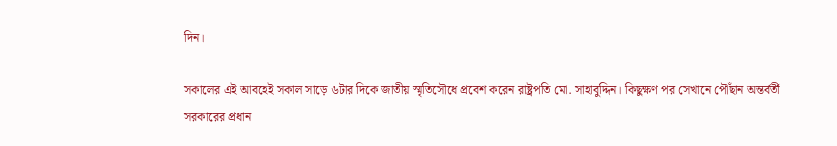দিন।

সকালের এই আবহেই সকাল সাড়ে ৬টার দিকে জাতীয় স্মৃতিসৌধে প্রবেশ করেন রাষ্ট্রপতি মো. সাহাবুদ্দিন। কিছুক্ষণ পর সেখানে পৌঁছান অন্তর্বর্তী সরকারের প্রধান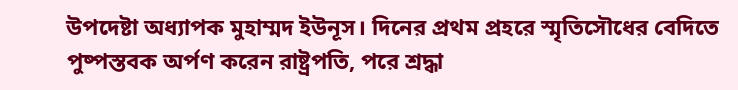উপদেষ্টা অধ্যাপক মুহাম্মদ ইউনূস। দিনের প্রথম প্রহরে স্মৃতিসৌধের বেদিতে পুষ্পস্তবক অর্পণ করেন রাষ্ট্রপতি, পরে শ্রদ্ধা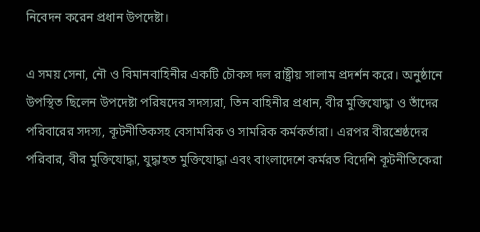নিবেদন করেন প্রধান উপদেষ্টা।

এ সময় সেনা, নৌ ও বিমানবাহিনীর একটি চৌকস দল রাষ্ট্রীয় সালাম প্রদর্শন করে। অনুষ্ঠানে উপস্থিত ছিলেন উপদেষ্টা পরিষদের সদস্যরা, তিন বাহিনীর প্রধান, বীর মুক্তিযোদ্ধা ও তাঁদের পরিবারের সদস্য, কূটনীতিকসহ বেসামরিক ও সামরিক কর্মকর্তারা। এরপর বীরশ্রেষ্ঠদের পরিবার, বীর মুক্তিযোদ্ধা, যুদ্ধাহত মুক্তিযোদ্ধা এবং বাংলাদেশে কর্মরত বিদেশি কূটনীতিকেরা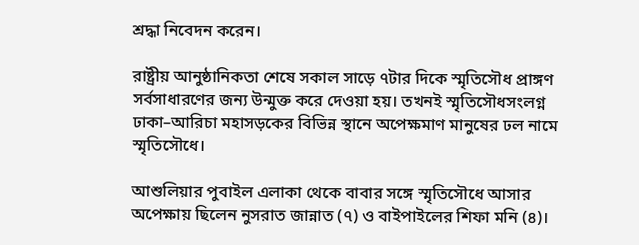শ্রদ্ধা নিবেদন করেন।

রাষ্ট্রীয় আনুষ্ঠানিকতা শেষে সকাল সাড়ে ৭টার দিকে স্মৃতিসৌধ প্রাঙ্গণ সর্বসাধারণের জন্য উন্মুক্ত করে দেওয়া হয়। তখনই স্মৃতিসৌধসংলগ্ন ঢাকা–আরিচা মহাসড়কের বিভিন্ন স্থানে অপেক্ষমাণ মানুষের ঢল নামে স্মৃতিসৌধে।

আশুলিয়ার পুবাইল এলাকা থেকে বাবার সঙ্গে স্মৃতিসৌধে আসার অপেক্ষায় ছিলেন নুসরাত জান্নাত (৭) ও বাইপাইলের শিফা মনি (৪)।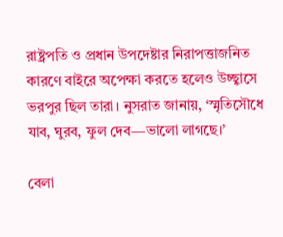রাষ্ট্রপতি ও প্রধান উপদেষ্টার নিরাপত্তাজনিত কারণে বাইরে অপেক্ষা করতে হলেও উচ্ছ্বাসে ভরপুর ছিল তারা। নুসরাত জানায়, ‘স্মৃতিসৌধে যাব, ঘুরব, ফুল দেব—ভালো লাগছে।’

বেলা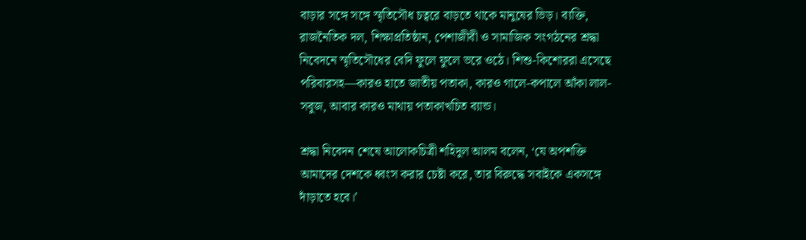বাড়ার সঙ্গে সঙ্গে স্মৃতিসৌধ চত্বরে বাড়তে থাকে মানুষের ভিড়। ব্যক্তি, রাজনৈতিক দল, শিক্ষাপ্রতিষ্ঠান, পেশাজীবী ও সামাজিক সংগঠনের শ্রদ্ধা নিবেদনে স্মৃতিসৌধের বেদি ফুলে ফুলে ভরে ওঠে। শিশু-কিশোররা এসেছে পরিবারসহ—কারও হাতে জাতীয় পতাকা, কারও গালে-কপালে আঁকা লাল-সবুজ, আবার কারও মাথায় পতাকাখচিত ব্যান্ড।

শ্রদ্ধা নিবেদন শেষে আলোকচিত্রী শহিদুল আলম বলেন, ‘যে অপশক্তি আমাদের দেশকে ধ্বংস করার চেষ্টা করে, তার বিরুদ্ধে সবাইকে একসঙ্গে দাঁড়াতে হবে।’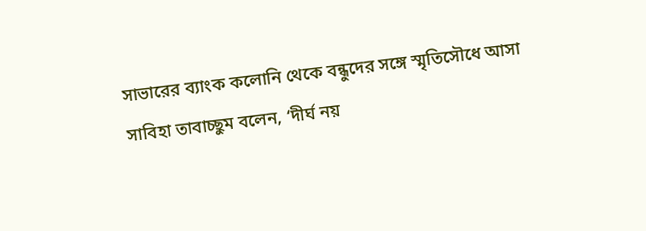সাভারের ব্যাংক কলোনি থেকে বন্ধুদের সঙ্গে স্মৃতিসৌধে আসা সাবিহা তাবাচ্ছুম বলেন, ‘দীর্ঘ নয়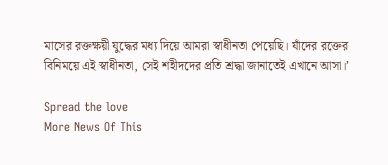মাসের রক্তক্ষয়ী যুদ্ধের মধ্য দিয়ে আমরা স্বাধীনতা পেয়েছি। যাঁদের রক্তের বিনিময়ে এই স্বাধীনতা, সেই শহীদদের প্রতি শ্রদ্ধা জানাতেই এখানে আসা।’

Spread the love
More News Of This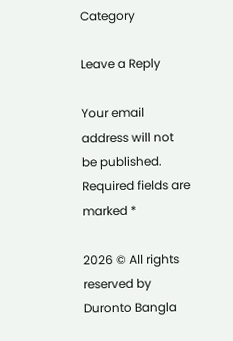Category

Leave a Reply

Your email address will not be published. Required fields are marked *

2026 © All rights reserved by Duronto Bangla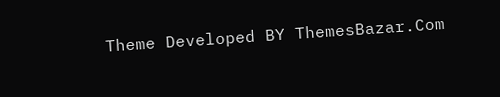Theme Developed BY ThemesBazar.Com